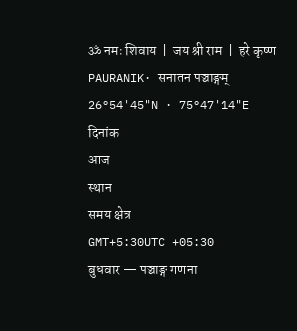ॐ नमः शिवाय  |  जय श्री राम  |  हरे कृष्ण
PAURANIK· सनातन पञ्चाङ्गम्
26°54'45"N · 75°47'14"E
दिनांक
आज
स्थान
समय क्षेत्र
GMT+5:30UTC +05:30
बुधवार — पञ्चाङ्ग गणना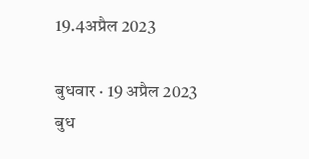19.4अप्रैल 2023

बुधवार · 19 अप्रैल 2023
बुध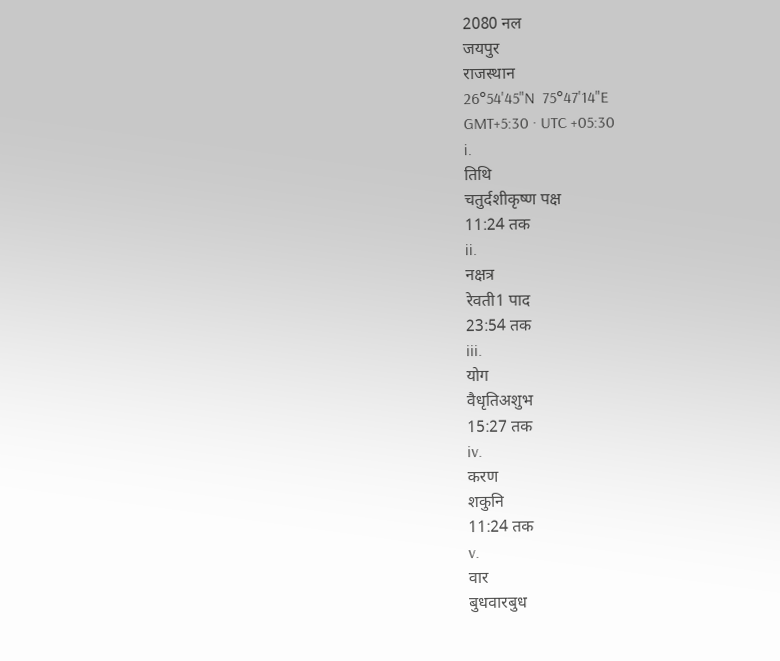2080 नल
जयपुर
राजस्थान
26°54'45"N  75°47'14"E
GMT+5:30 · UTC +05:30
i.
तिथि
चतुर्दशीकृष्ण पक्ष
11:24 तक
ii.
नक्षत्र
रेवती1 पाद
23:54 तक
iii.
योग
वैधृतिअशुभ
15:27 तक
iv.
करण
शकुनि
11:24 तक
v.
वार
बुधवारबुध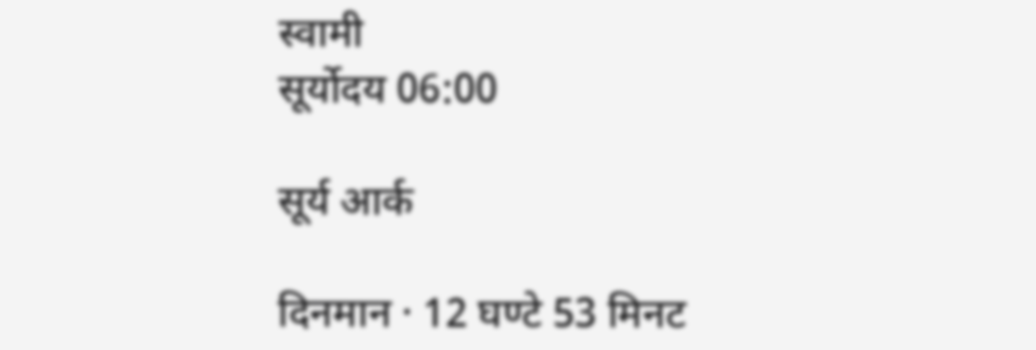स्वामी
सूर्योदय 06:00

सूर्य आर्क

दिनमान · 12 घण्टे 53 मिनट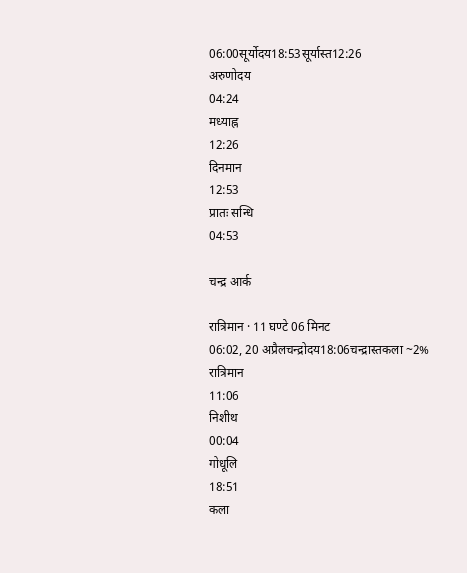06:00सूर्योदय18:53सूर्यास्त12:26
अरुणोदय
04:24
मध्याह्न
12:26
दिनमान
12:53
प्रातः सन्धि
04:53

चन्द्र आर्क

रात्रिमान · 11 घण्टे 06 मिनट
06:02, 20 अप्रैलचन्द्रोदय18:06चन्द्रास्तकला ~2%
रात्रिमान
11:06
निशीथ
00:04
गोधूलि
18:51
कला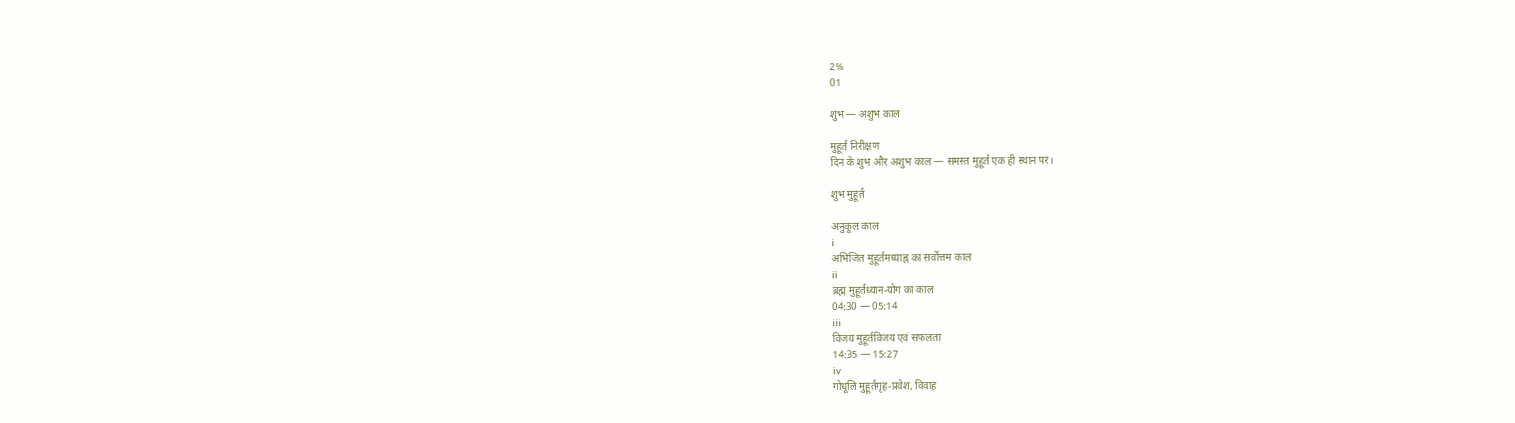2%
01

शुभ — अशुभ काल

मुहूर्त निरीक्षण
दिन के शुभ और अशुभ काल — समस्त मुहूर्त एक ही स्थान पर।

शुभ मुहूर्त

अनुकूल काल
i
अभिजित मुहूर्तमध्याह्न का सर्वोत्तम काल
ii
ब्रह्म मुहूर्तध्यान-योग का काल
04:30 — 05:14
iii
विजय मुहूर्तविजय एवं सफलता
14:35 — 15:27
iv
गोधूलि मुहूर्तगृह-प्रवेश, विवाह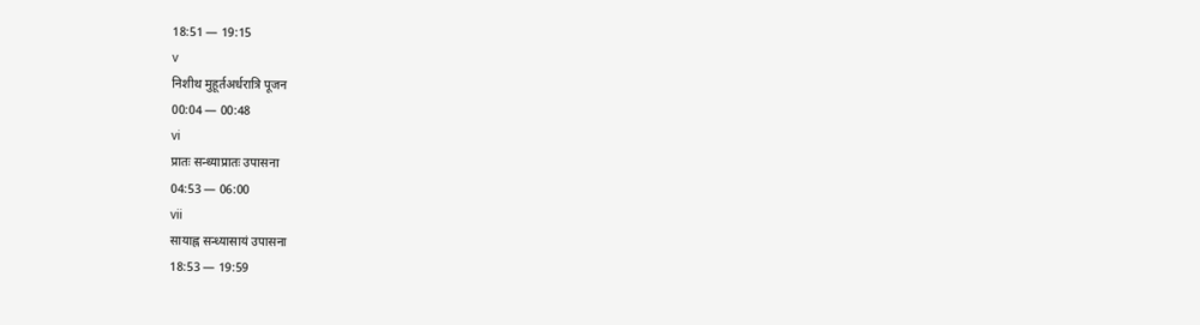18:51 — 19:15
v
निशीथ मुहूर्तअर्धरात्रि पूजन
00:04 — 00:48
vi
प्रातः सन्ध्याप्रातः उपासना
04:53 — 06:00
vii
सायाह्न सन्ध्यासायं उपासना
18:53 — 19:59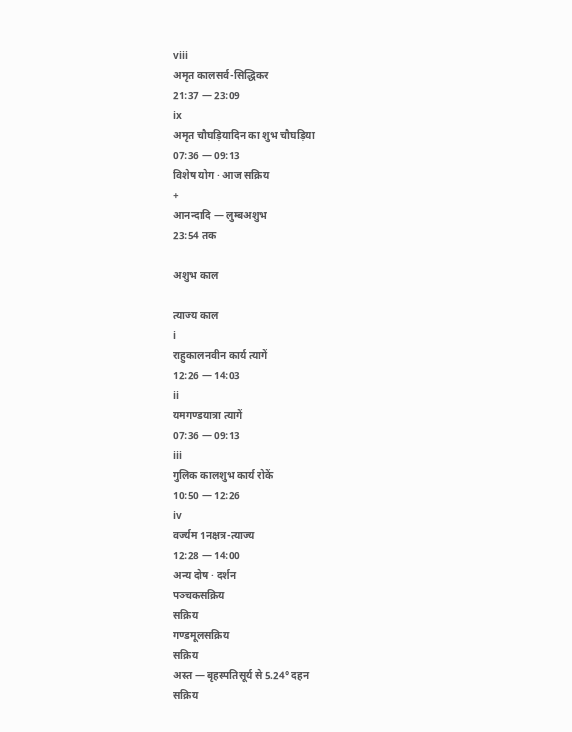viii
अमृत कालसर्व-सिद्धिकर
21:37 — 23:09
ix
अमृत चौघड़ियादिन का शुभ चौघड़िया
07:36 — 09:13
विशेष योग · आज सक्रिय
+
आनन्दादि — लुम्बअशुभ
23:54 तक

अशुभ काल

त्याज्य काल
i
राहुकालनवीन कार्य त्यागें
12:26 — 14:03
ii
यमगण्डयात्रा त्यागें
07:36 — 09:13
iii
गुलिक कालशुभ कार्य रोकें
10:50 — 12:26
iv
वर्ज्यम 1नक्षत्र-त्याज्य
12:28 — 14:00
अन्य दोष · दर्शन
पञ्चकसक्रिय
सक्रिय
गण्डमूलसक्रिय
सक्रिय
अस्त — बृहस्पतिसूर्य से 5.24° दहन
सक्रिय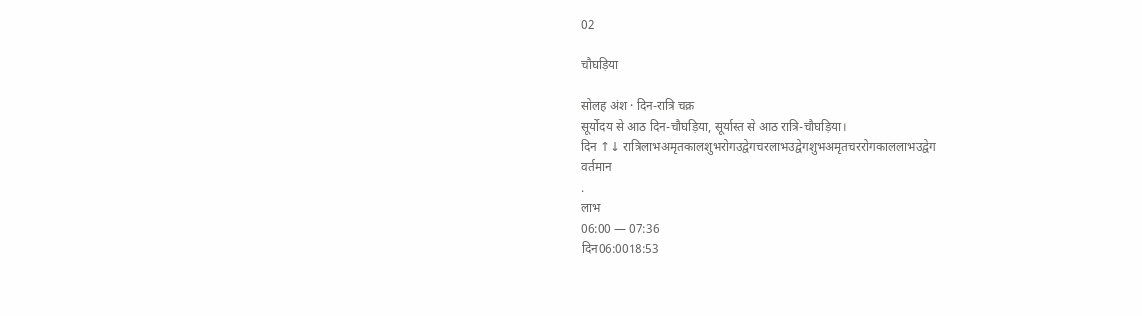02

चौघड़िया

सोलह अंश · दिन-रात्रि चक्र
सूर्योदय से आठ दिन-चौघड़िया, सूर्यास्त से आठ रात्रि-चौघड़िया।
दिन ↑↓ रात्रिलाभअमृतकालशुभरोगउद्वेगचरलाभउद्वेगशुभअमृतचररोगकाललाभउद्वेग
वर्तमान
.
लाभ
06:00 — 07:36
दिन06:0018:53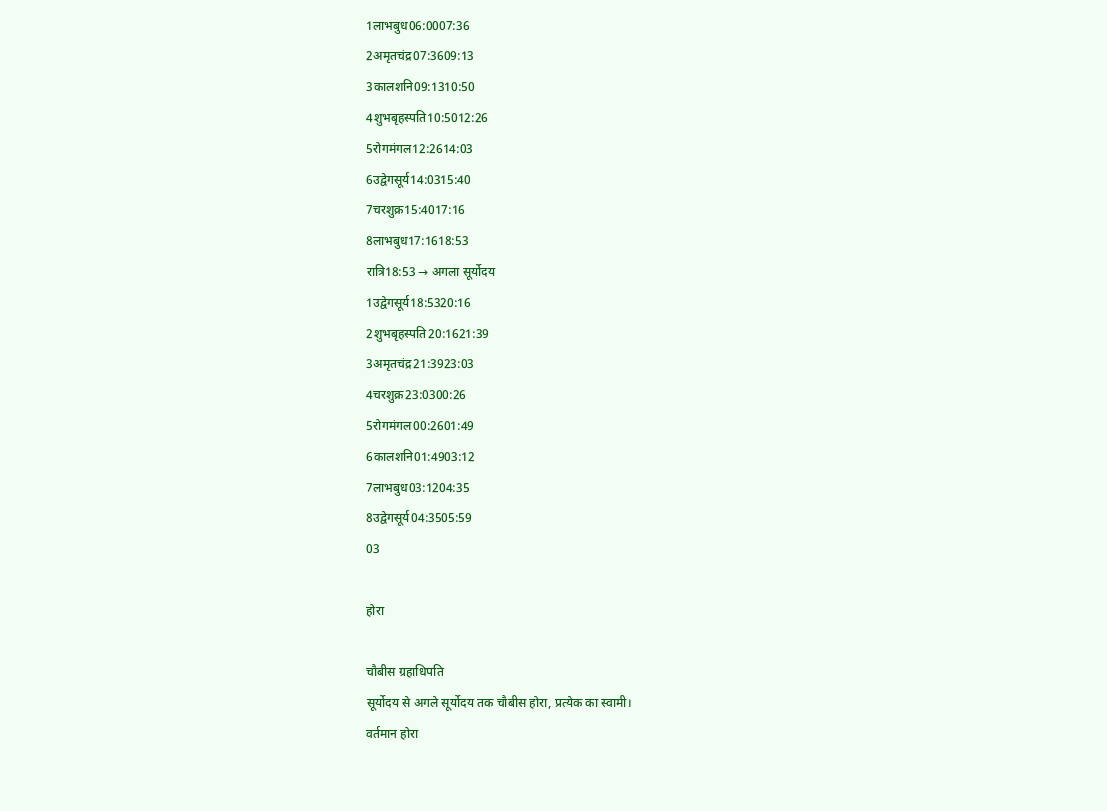1लाभबुध06:0007:36
2अमृतचंद्र07:3609:13
3कालशनि09:1310:50
4शुभबृहस्पति10:5012:26
5रोगमंगल12:2614:03
6उद्वेगसूर्य14:0315:40
7चरशुक्र15:4017:16
8लाभबुध17:1618:53
रात्रि18:53 → अगला सूर्योदय
1उद्वेगसूर्य18:5320:16
2शुभबृहस्पति20:1621:39
3अमृतचंद्र21:3923:03
4चरशुक्र23:0300:26
5रोगमंगल00:2601:49
6कालशनि01:4903:12
7लाभबुध03:1204:35
8उद्वेगसूर्य04:3505:59
03

होरा

चौबीस ग्रहाधिपति
सूर्योदय से अगले सूर्योदय तक चौबीस होरा, प्रत्येक का स्वामी।
वर्तमान होरा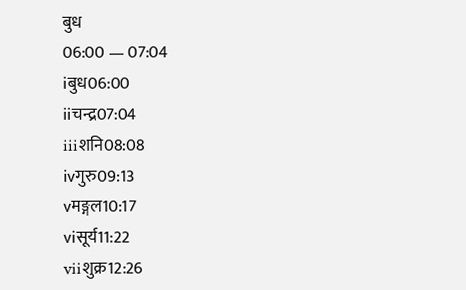बुध
06:00 — 07:04
iबुध06:00
iiचन्द्र07:04
iiiशनि08:08
ivगुरु09:13
vमङ्गल10:17
viसूर्य11:22
viiशुक्र12:26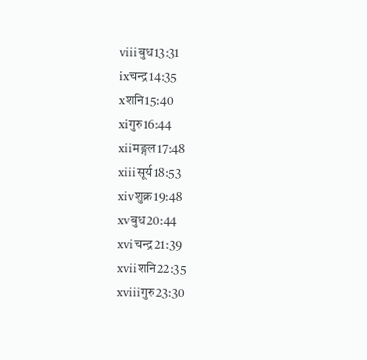viiiबुध13:31
ixचन्द्र14:35
xशनि15:40
xiगुरु16:44
xiiमङ्गल17:48
xiiiसूर्य18:53
xivशुक्र19:48
xvबुध20:44
xviचन्द्र21:39
xviiशनि22:35
xviiiगुरु23:30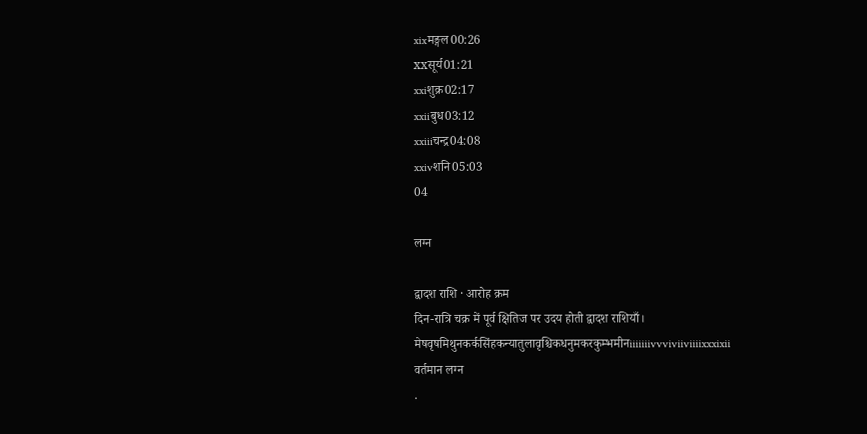xixमङ्गल00:26
xxसूर्य01:21
xxiशुक्र02:17
xxiiबुध03:12
xxiiiचन्द्र04:08
xxivशनि05:03
04

लग्न

द्वादश राशि · आरोह क्रम
दिन-रात्रि चक्र में पूर्व क्षितिज पर उदय होती द्वादश राशियाँ।
मेषवृषमिथुनकर्कसिंहकन्यातुलावृश्चिकधनुमकरकुम्भमीनiiiiiiivvviviiviiiixxxixii
वर्तमान लग्न
.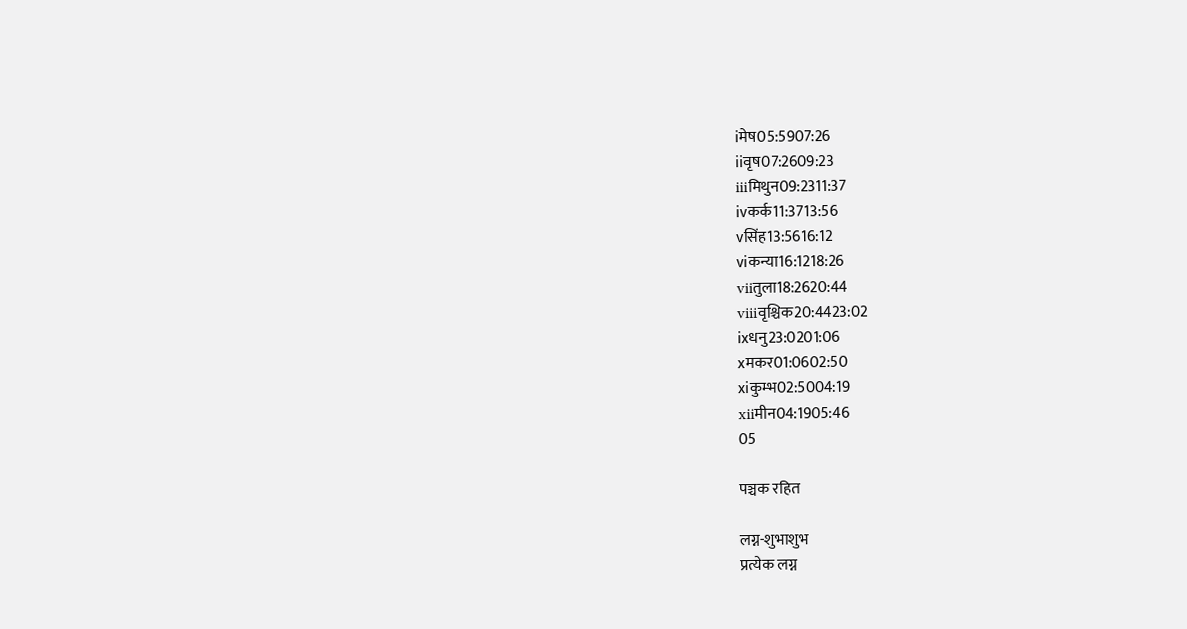iमेष05:5907:26
iiवृष07:2609:23
iiiमिथुन09:2311:37
ivकर्क11:3713:56
vसिंह13:5616:12
viकन्या16:1218:26
viiतुला18:2620:44
viiiवृश्चिक20:4423:02
ixधनु23:0201:06
xमकर01:0602:50
xiकुम्भ02:5004:19
xiiमीन04:1905:46
05

पञ्चक रहित

लग्न-शुभाशुभ
प्रत्येक लग्न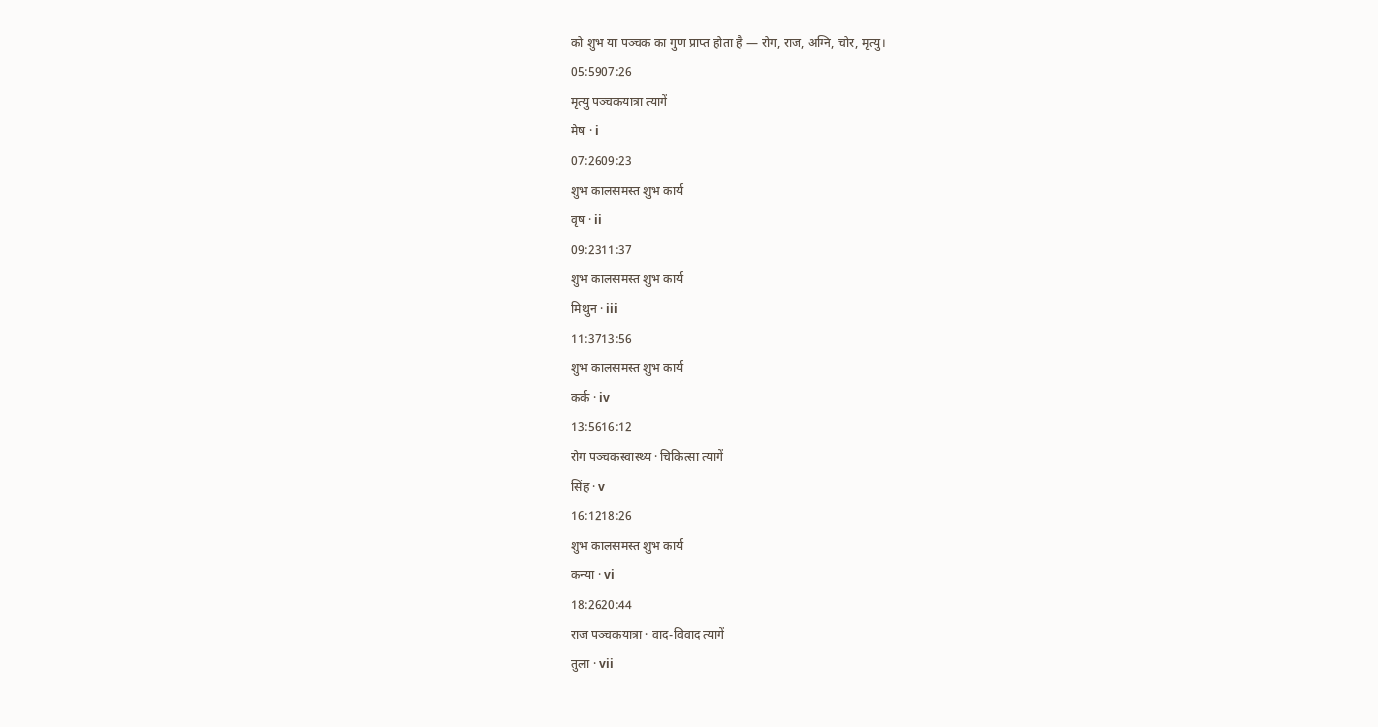को शुभ या पञ्चक का गुण प्राप्त होता है — रोग, राज, अग्नि, चोर, मृत्यु।
05:5907:26
मृत्यु पञ्चकयात्रा त्यागें
मेष · i
07:2609:23
शुभ कालसमस्त शुभ कार्य
वृष · ii
09:2311:37
शुभ कालसमस्त शुभ कार्य
मिथुन · iii
11:3713:56
शुभ कालसमस्त शुभ कार्य
कर्क · iv
13:5616:12
रोग पञ्चकस्वास्थ्य · चिकित्सा त्यागें
सिंह · v
16:1218:26
शुभ कालसमस्त शुभ कार्य
कन्या · vi
18:2620:44
राज पञ्चकयात्रा · वाद-विवाद त्यागें
तुला · vii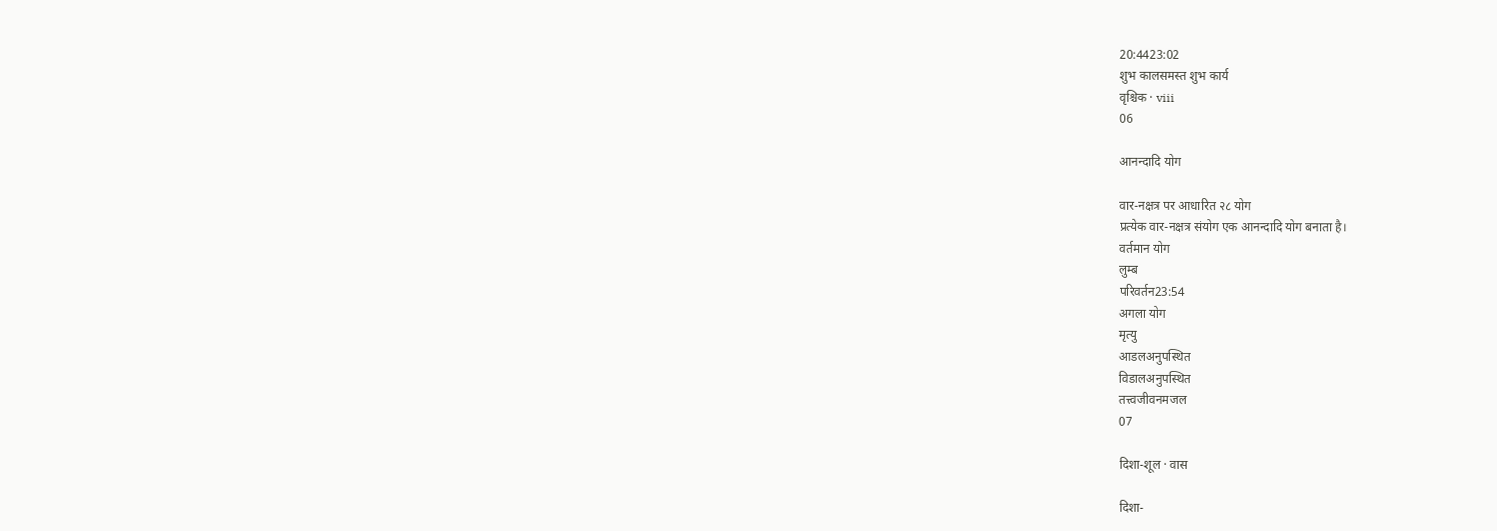20:4423:02
शुभ कालसमस्त शुभ कार्य
वृश्चिक · viii
06

आनन्दादि योग

वार-नक्षत्र पर आधारित २८ योग
प्रत्येक वार-नक्षत्र संयोग एक आनन्दादि योग बनाता है।
वर्तमान योग
लुम्ब
परिवर्तन23:54
अगला योग
मृत्यु
आडलअनुपस्थित
विडालअनुपस्थित
तत्त्वजीवनमजल
07

दिशा-शूल · वास

दिशा-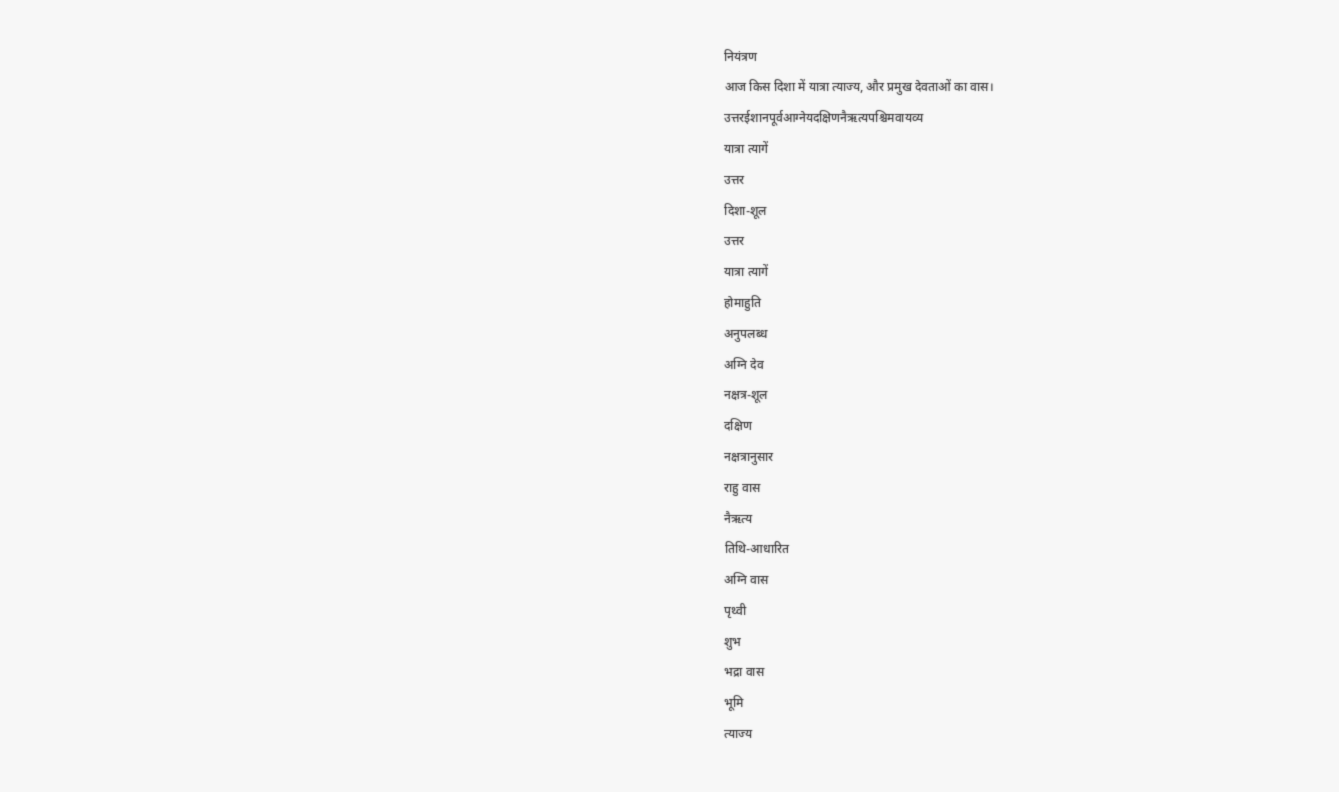नियंत्रण
आज किस दिशा में यात्रा त्याज्य, और प्रमुख देवताओं का वास।
उत्तरईशानपूर्वआग्नेयदक्षिणनैऋत्यपश्चिमवायव्य
यात्रा त्यागें
उत्तर
दिशा-शूल
उत्तर
यात्रा त्यागें
होमाहुति
अनुपलब्ध
अग्नि देव
नक्षत्र-शूल
दक्षिण
नक्षत्रानुसार
राहु वास
नैऋत्य
तिथि-आधारित
अग्नि वास
पृथ्वी
शुभ
भद्रा वास
भूमि
त्याज्य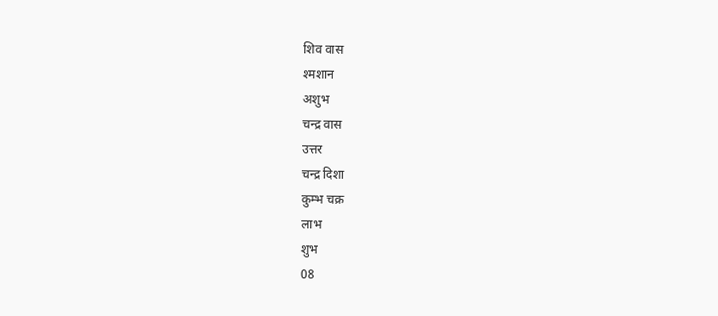शिव वास
श्मशान
अशुभ
चन्द्र वास
उत्तर
चन्द्र दिशा
कुम्भ चक्र
लाभ
शुभ
08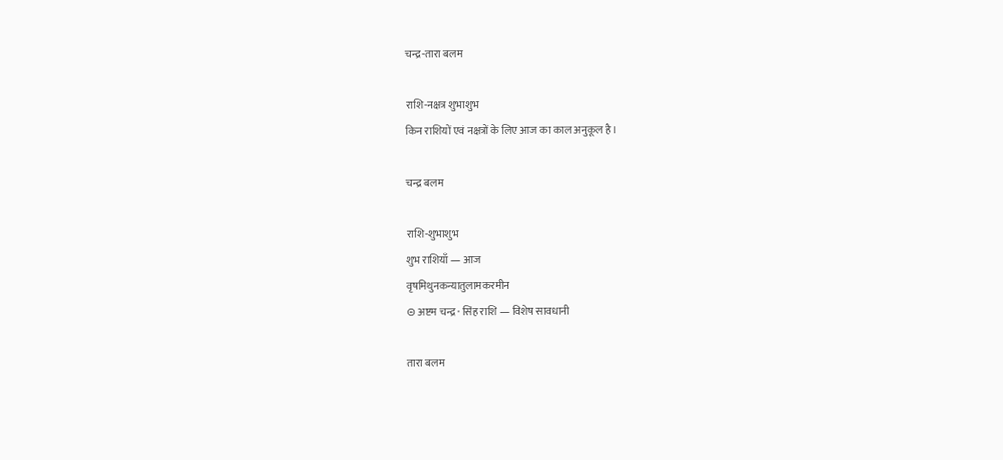चन्द्र-तारा बलम

राशि-नक्षत्र शुभाशुभ
किन राशियों एवं नक्षत्रों के लिए आज का काल अनुकूल है।

चन्द्र बलम

राशि-शुभाशुभ
शुभ राशियाँ — आज
वृषमिथुनकन्यातुलामकरमीन
⊝ अष्टम चन्द्र · सिंह राशि — विशेष सावधानी

तारा बलम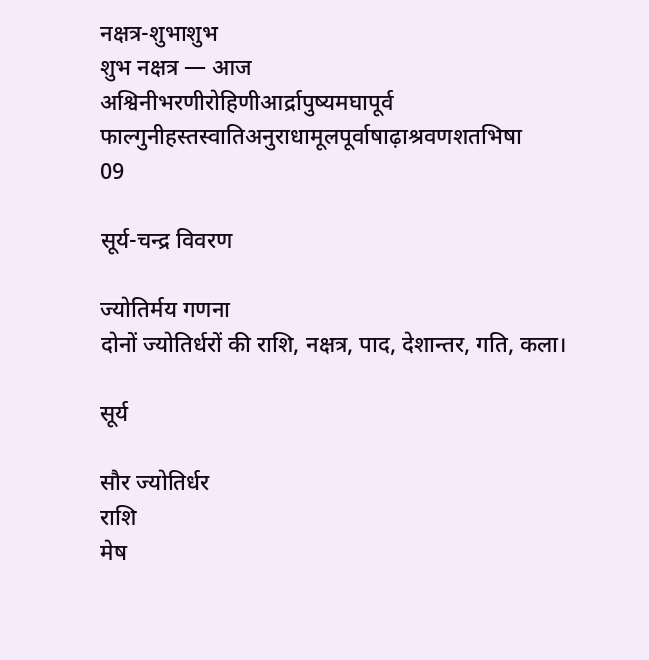नक्षत्र-शुभाशुभ
शुभ नक्षत्र — आज
अश्विनीभरणीरोहिणीआर्द्रापुष्यमघापूर्व फाल्गुनीहस्तस्वातिअनुराधामूलपूर्वाषाढ़ाश्रवणशतभिषा
09

सूर्य-चन्द्र विवरण

ज्योतिर्मय गणना
दोनों ज्योतिर्धरों की राशि, नक्षत्र, पाद, देशान्तर, गति, कला।

सूर्य

सौर ज्योतिर्धर
राशि
मेष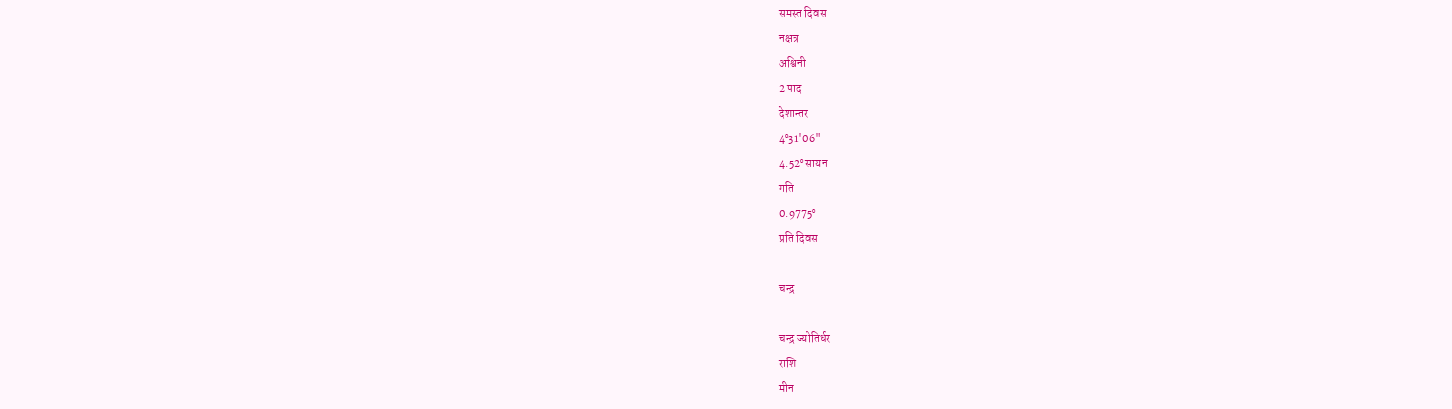समस्त दिवस
नक्षत्र
अश्विनी
2 पाद
देशान्तर
4°31'06"
4.52° सायन
गति
0.9775°
प्रति दिवस

चन्द्र

चन्द्र ज्योतिर्धर
राशि
मीन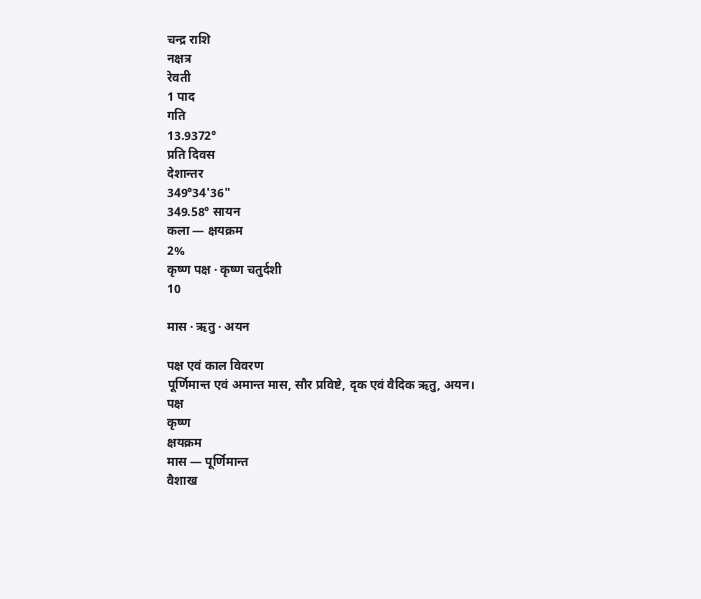चन्द्र राशि
नक्षत्र
रेवती
1 पाद
गति
13.9372°
प्रति दिवस
देशान्तर
349°34'36"
349.58° सायन
कला — क्षयक्रम
2%
कृष्ण पक्ष · कृष्ण चतुर्दशी
10

मास · ऋतु · अयन

पक्ष एवं काल विवरण
पूर्णिमान्त एवं अमान्त मास, सौर प्रविष्टे, दृक एवं वैदिक ऋतु, अयन।
पक्ष
कृष्ण
क्षयक्रम
मास — पूर्णिमान्त
वैशाख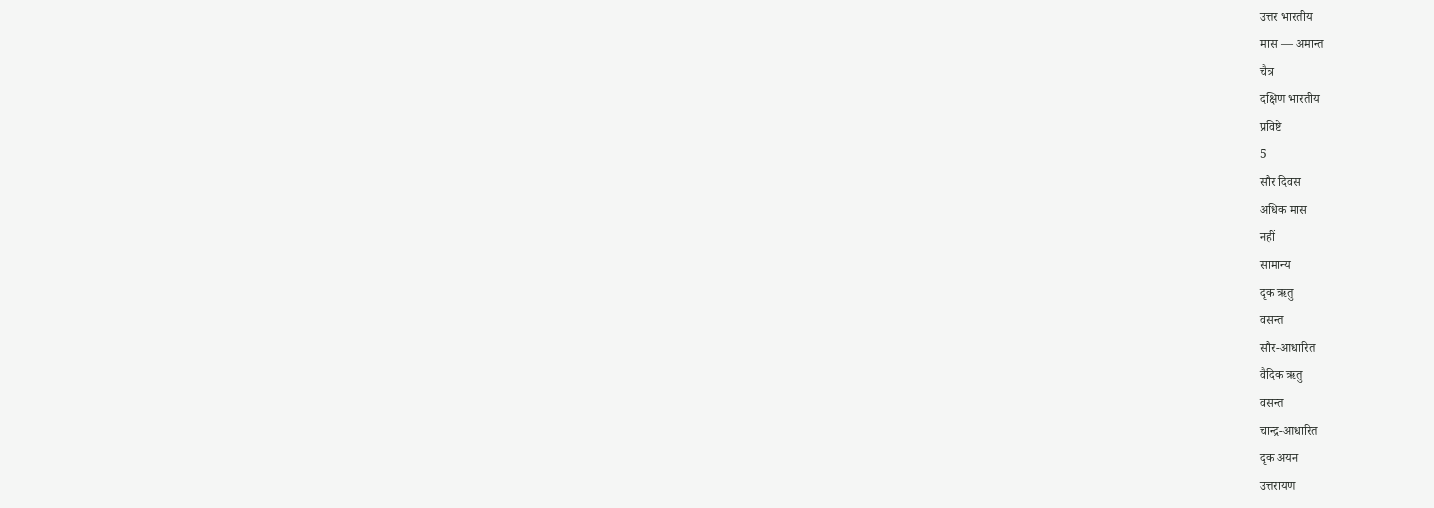उत्तर भारतीय
मास — अमान्त
चैत्र
दक्षिण भारतीय
प्रविष्टे
5
सौर दिवस
अधिक मास
नहीं
सामान्य
दृक ऋतु
वसन्त
सौर-आधारित
वैदिक ऋतु
वसन्त
चान्द्र-आधारित
दृक अयन
उत्तरायण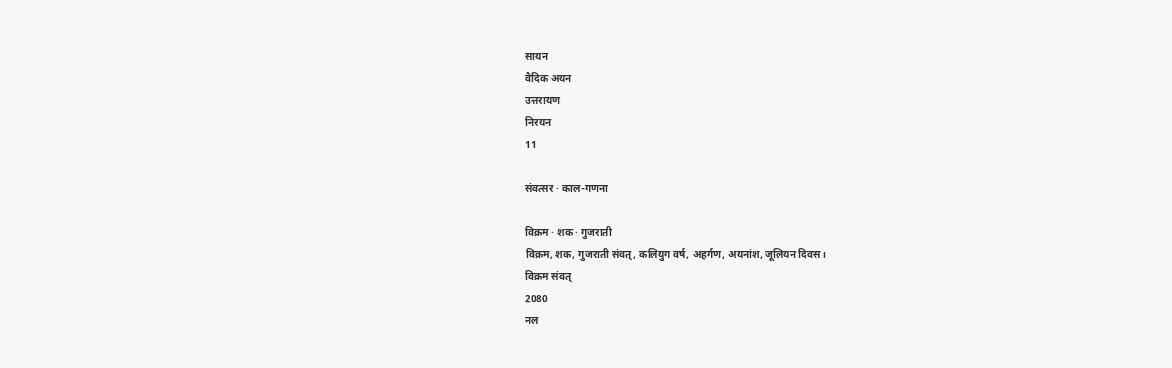सायन
वैदिक अयन
उत्तरायण
निरयन
11

संवत्सर · काल-गणना

विक्रम · शक · गुजराती
विक्रम, शक, गुजराती संवत्, कलियुग वर्ष, अहर्गण, अयनांश, जूलियन दिवस।
विक्रम संवत्
2080
नल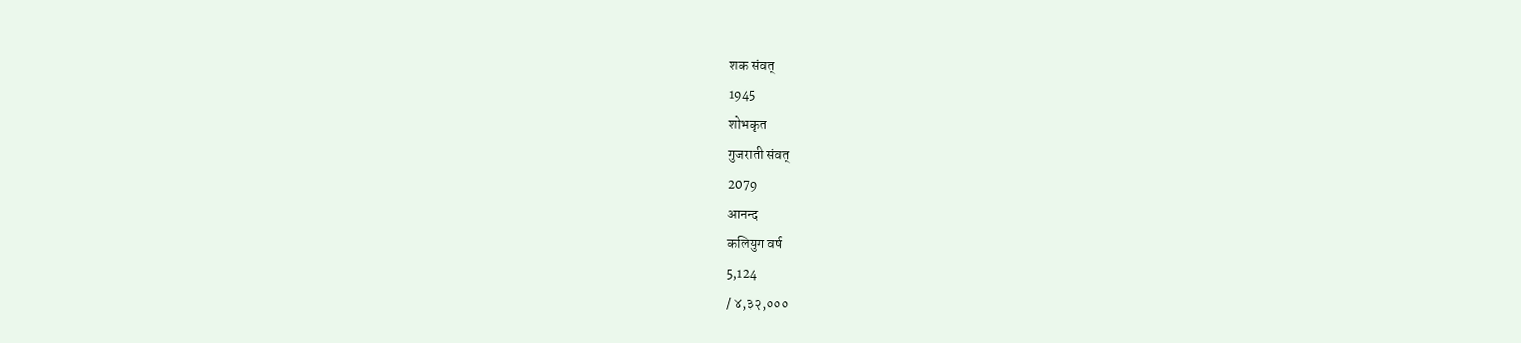शक संवत्
1945
शोभकृत
गुजराती संवत्
2079
आनन्द
कलियुग वर्ष
5,124
/ ४,३२,०००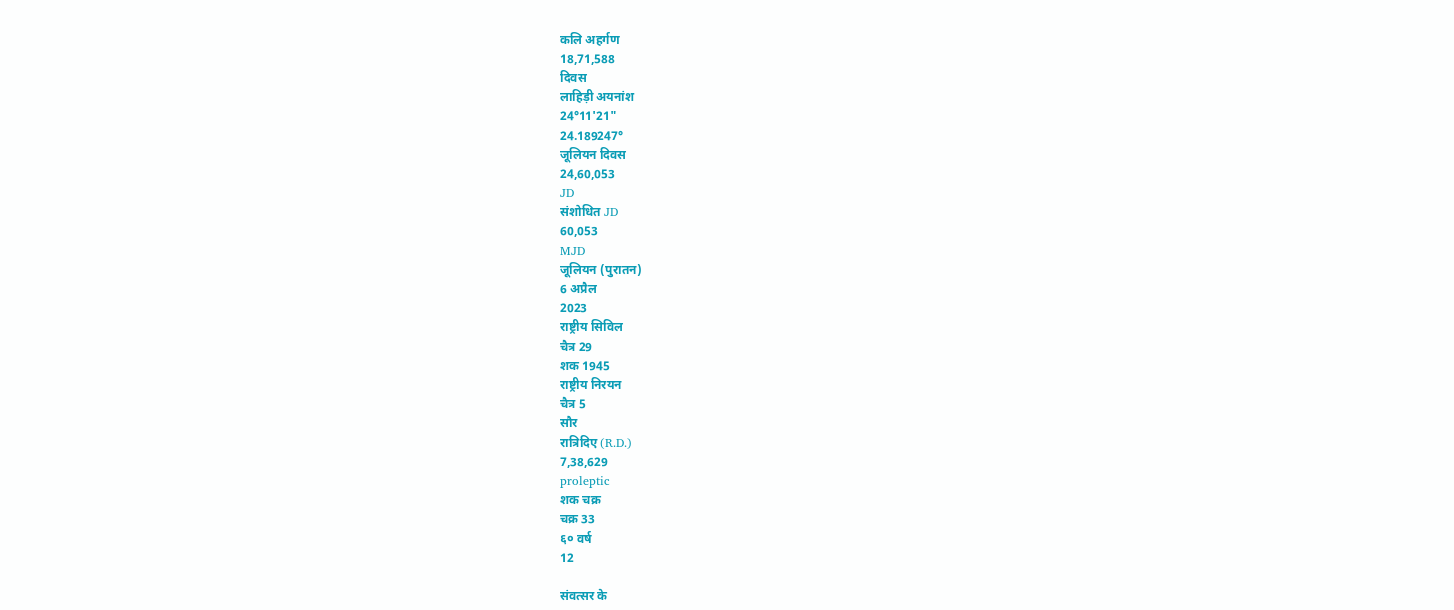कलि अहर्गण
18,71,588
दिवस
लाहिड़ी अयनांश
24°11'21"
24.189247°
जूलियन दिवस
24,60,053
JD
संशोधित JD
60,053
MJD
जूलियन (पुरातन)
6 अप्रैल
2023
राष्ट्रीय सिविल
चैत्र 29
शक 1945
राष्ट्रीय निरयन
चैत्र 5
सौर
रात्रिदिए (R.D.)
7,38,629
proleptic
शक चक्र
चक्र 33
६० वर्ष
12

संवत्सर के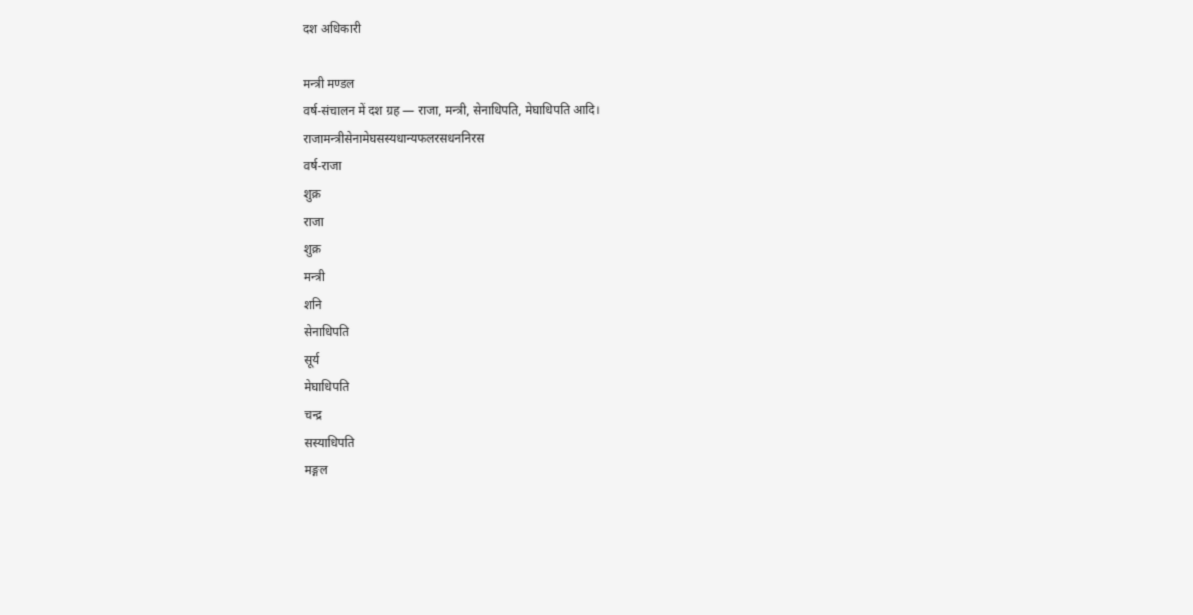दश अधिकारी

मन्त्री मण्डल
वर्ष-संचालन में दश ग्रह — राजा, मन्त्री, सेनाधिपति, मेघाधिपति आदि।
राजामन्त्रीसेनामेघसस्यधान्यफलरसधननिरस
वर्ष-राजा
शुक्र
राजा
शुक्र
मन्त्री
शनि
सेनाधिपति
सूर्य
मेघाधिपति
चन्द्र
सस्याधिपति
मङ्गल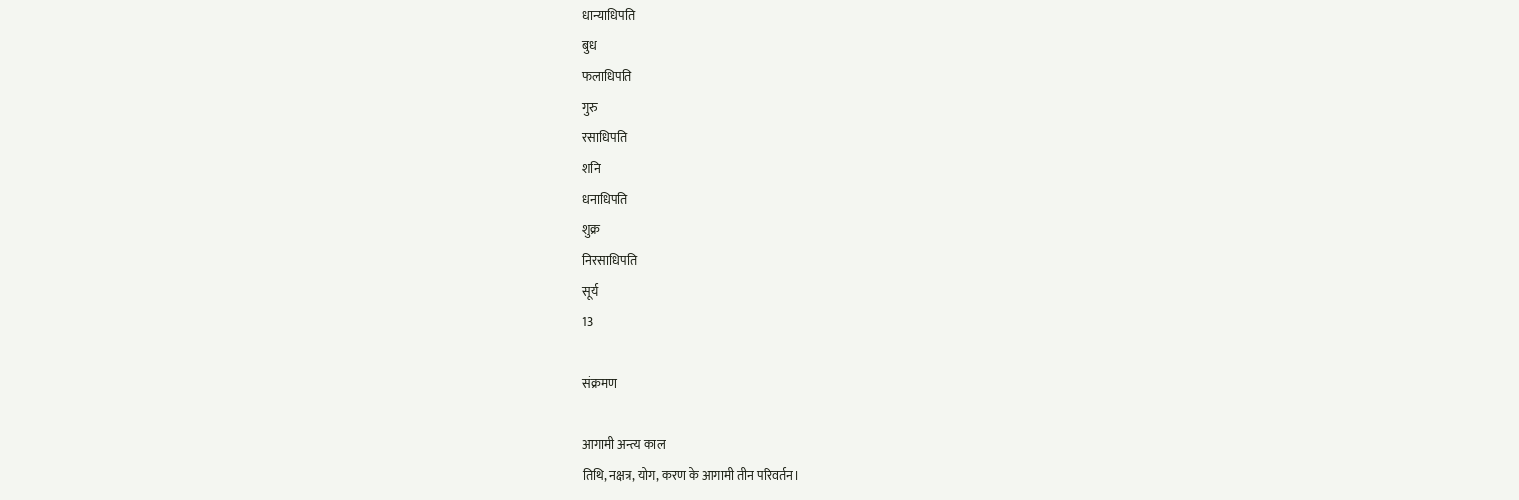धान्याधिपति
बुध
फलाधिपति
गुरु
रसाधिपति
शनि
धनाधिपति
शुक्र
निरसाधिपति
सूर्य
13

संक्रमण

आगामी अन्त्य काल
तिथि, नक्षत्र, योग, करण के आगामी तीन परिवर्तन।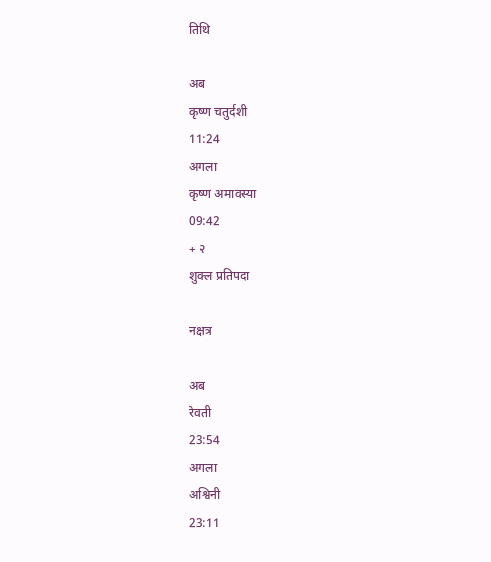तिथि

अब
कृष्ण चतुर्दशी
11:24
अगला
कृष्ण अमावस्या
09:42
+ २
शुक्ल प्रतिपदा

नक्षत्र

अब
रेवती
23:54
अगला
अश्विनी
23:11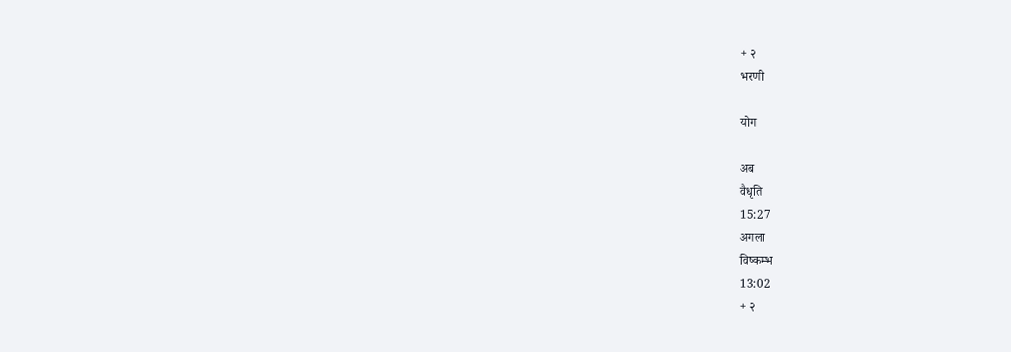+ २
भरणी

योग

अब
वैधृति
15:27
अगला
विष्कम्भ
13:02
+ २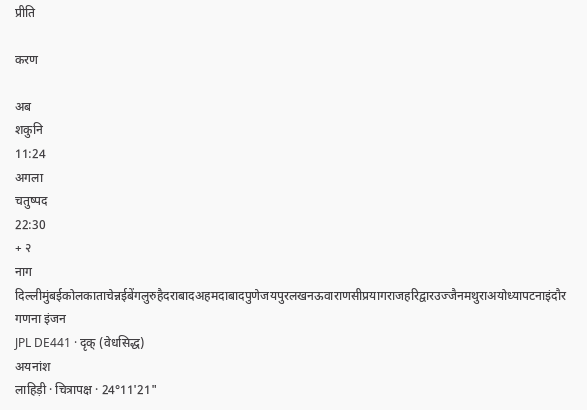प्रीति

करण

अब
शकुनि
11:24
अगला
चतुष्पद
22:30
+ २
नाग
दिल्लीमुंबईकोलकाताचेन्नईबेंगलुरुहैदराबादअहमदाबादपुणेजयपुरलखनऊवाराणसीप्रयागराजहरिद्वारउज्जैनमथुराअयोध्यापटनाइंदौर
गणना इंजन
JPL DE441 · दृक् (वेधसिद्ध)
अयनांश
लाहिड़ी · चित्रापक्ष · 24°11'21"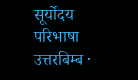सूर्योदय परिभाषा
उत्तरबिम्ब ·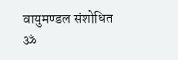वायुमण्डल संशोधित
ॐ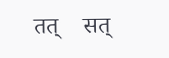तत्    सत्